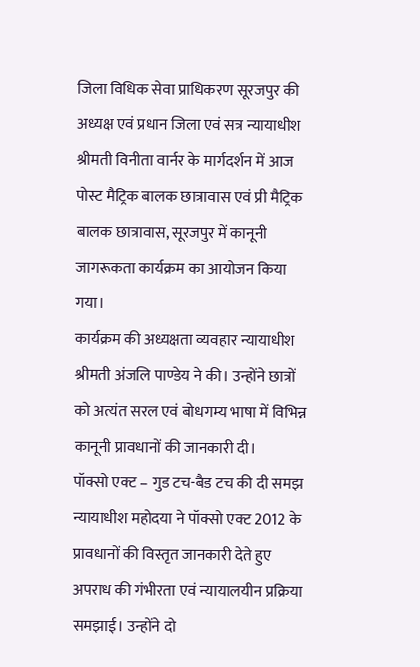जिला विधिक सेवा प्राधिकरण सूरजपुर की अध्यक्ष एवं प्रधान जिला एवं सत्र न्यायाधीश श्रीमती विनीता वार्नर के मार्गदर्शन में आज पोस्ट मैट्रिक बालक छात्रावास एवं प्री मैट्रिक बालक छात्रावास, सूरजपुर में कानूनी जागरूकता कार्यक्रम का आयोजन किया गया।
कार्यक्रम की अध्यक्षता व्यवहार न्यायाधीश श्रीमती अंजलि पाण्डेय ने की। उन्होंने छात्रों को अत्यंत सरल एवं बोधगम्य भाषा में विभिन्न कानूनी प्रावधानों की जानकारी दी।
पॉक्सो एक्ट – गुड टच-बैड टच की दी समझ
न्यायाधीश महोदया ने पॉक्सो एक्ट 2012 के प्रावधानों की विस्तृत जानकारी देते हुए अपराध की गंभीरता एवं न्यायालयीन प्रक्रिया समझाई। उन्होंने दो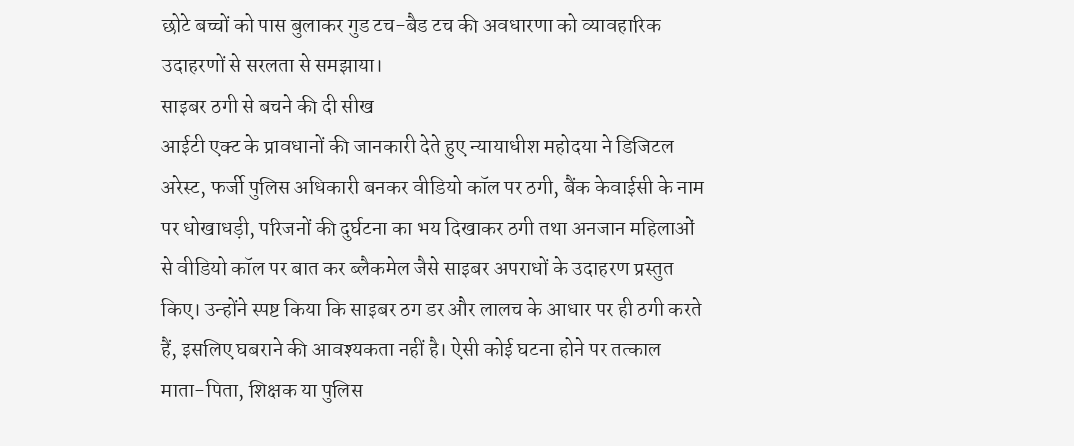छोटे बच्चों को पास बुलाकर गुड टच-बैड टच की अवधारणा को व्यावहारिक उदाहरणों से सरलता से समझाया।
साइबर ठगी से बचने की दी सीख
आईटी एक्ट के प्रावधानों की जानकारी देते हुए न्यायाधीश महोदया ने डिजिटल अरेस्ट, फर्जी पुलिस अधिकारी बनकर वीडियो कॉल पर ठगी, बैंक केवाईसी के नाम पर धोखाधड़ी, परिजनों की दुर्घटना का भय दिखाकर ठगी तथा अनजान महिलाओं से वीडियो कॉल पर बात कर ब्लैकमेल जैसे साइबर अपराधों के उदाहरण प्रस्तुत किए। उन्होंने स्पष्ट किया कि साइबर ठग डर और लालच के आधार पर ही ठगी करते हैं, इसलिए घबराने की आवश्यकता नहीं है। ऐसी कोई घटना होने पर तत्काल माता-पिता, शिक्षक या पुलिस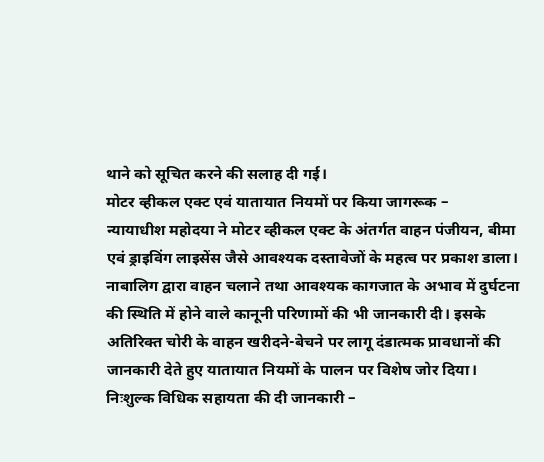थाने को सूचित करने की सलाह दी गई।
मोटर व्हीकल एक्ट एवं यातायात नियमों पर किया जागरूक –
न्यायाधीश महोदया ने मोटर व्हीकल एक्ट के अंतर्गत वाहन पंजीयन, बीमा एवं ड्राइविंग लाइसेंस जैसे आवश्यक दस्तावेजों के महत्व पर प्रकाश डाला। नाबालिग द्वारा वाहन चलाने तथा आवश्यक कागजात के अभाव में दुर्घटना की स्थिति में होने वाले कानूनी परिणामों की भी जानकारी दी। इसके अतिरिक्त चोरी के वाहन खरीदने-बेचने पर लागू दंडात्मक प्रावधानों की जानकारी देते हुए यातायात नियमों के पालन पर विशेष जोर दिया।
निःशुल्क विधिक सहायता की दी जानकारी –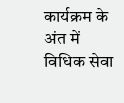कार्यक्रम के अंत में विधिक सेवा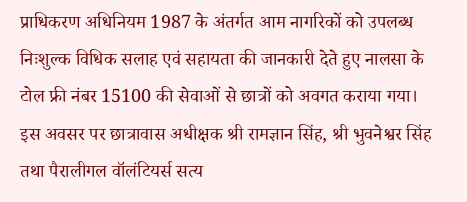प्राधिकरण अधिनियम 1987 के अंतर्गत आम नागरिकों को उपलब्ध निःशुल्क विधिक सलाह एवं सहायता की जानकारी देते हुए नालसा के टोल फ्री नंबर 15100 की सेवाओं से छात्रों को अवगत कराया गया।
इस अवसर पर छात्रावास अधीक्षक श्री रामज्ञान सिंह, श्री भुवनेश्वर सिंह तथा पैरालीगल वॉलंटियर्स सत्य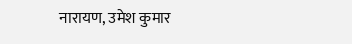नारायण, उमेश कुमार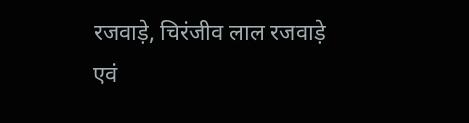रजवाड़े, चिरंजीव लाल रजवाड़े एवं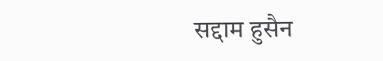सद्दाम हुसैन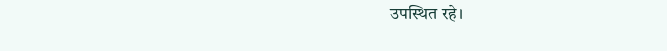उपस्थित रहे।